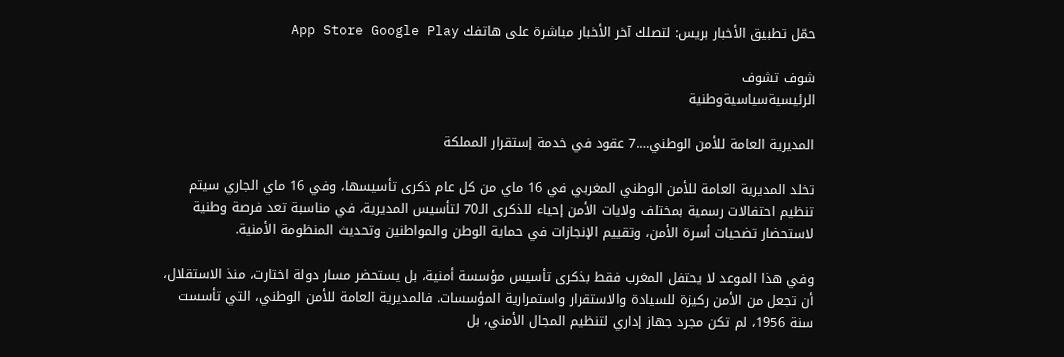حمّل تطبيق الأخبار بريس: لتصلك آخر الأخبار مباشرة على هاتفك App Store Google Play

شوف تشوف
الرئيسيةسياسيةوطنية

المديرية العامة للأمن الوطني….7 عقود في خدمة إستقرار المملكة

تخلد المديرية العامة للأمن الوطني المغربي في 16 ماي من كل عام ذكرى تأسيسها، وفي 16 ماي الجاري سيتم تنظيم احتفالات رسمية بمختلف ولايات الأمن إحياء للذكرى الـ70 لتأسيس المديرية، في مناسبة تعد فرصة وطنية لاستحضار تضحيات أسرة الأمن، وتقييم الإنجازات في حماية الوطن والمواطنين وتحديث المنظومة الأمنية.

وفي هذا الموعد لا يحتفل المغرب فقط بذكرى تأسيس مؤسسة أمنية، بل يستحضر مسار دولة اختارت، منذ الاستقلال، أن تجعل من الأمن ركيزة للسيادة والاستقرار واستمرارية المؤسسات. فالمديرية العامة للأمن الوطني، التي تأسست سنة 1956، لم تكن مجرد جهاز إداري لتنظيم المجال الأمني، بل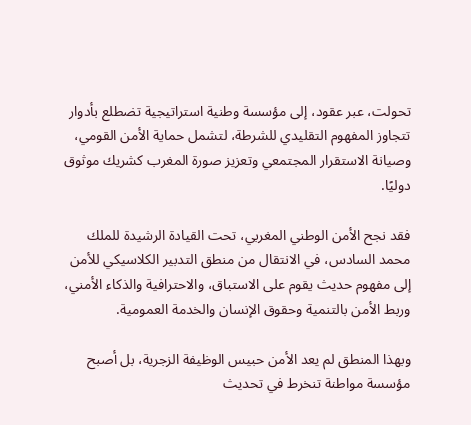تحولت، عبر عقود، إلى مؤسسة وطنية استراتيجية تضطلع بأدوار تتجاوز المفهوم التقليدي للشرطة، لتشمل حماية الأمن القومي، وصيانة الاستقرار المجتمعي وتعزيز صورة المغرب كشريك موثوق دوليًا.

فقد نجح الأمن الوطني المغربي، تحت القيادة الرشيدة للملك محمد السادس، في الانتقال من منطق التدبير الكلاسيكي للأمن إلى مفهوم حديث يقوم على الاستباق، والاحترافية والذكاء الأمني، وربط الأمن بالتنمية وحقوق الإنسان والخدمة العمومية.

وبهذا المنطق لم يعد الأمن حبيس الوظيفة الزجرية، بل أصبح مؤسسة مواطنة تنخرط في تحديث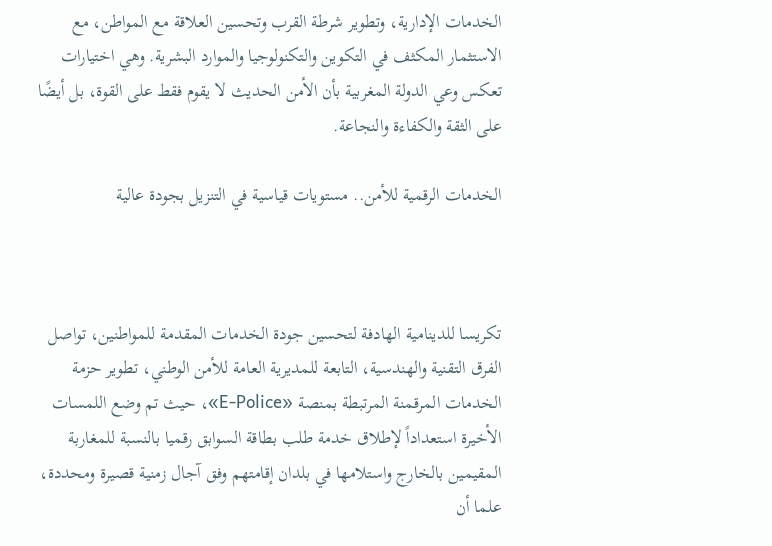الخدمات الإدارية، وتطوير شرطة القرب وتحسين العلاقة مع المواطن، مع الاستثمار المكثف في التكوين والتكنولوجيا والموارد البشرية. وهي اختيارات تعكس وعي الدولة المغربية بأن الأمن الحديث لا يقوم فقط على القوة، بل أيضًا على الثقة والكفاءة والنجاعة.

الخدمات الرقمية للأمن.. مستويات قياسية في التنزيل بجودة عالية



تكريسا للدينامية الهادفة لتحسين جودة الخدمات المقدمة للمواطنين، تواصل الفرق التقنية والهندسية، التابعة للمديرية العامة للأمن الوطني، تطوير حزمة الخدمات المرقمنة المرتبطة بمنصة «E-Police»، حيث تم وضع اللمسات الأخيرة استعداداً لإطلاق خدمة طلب بطاقة السوابق رقميا بالنسبة للمغاربة المقيمين بالخارج واستلامها في بلدان إقامتهم وفق آجال زمنية قصيرة ومحددة، علما أن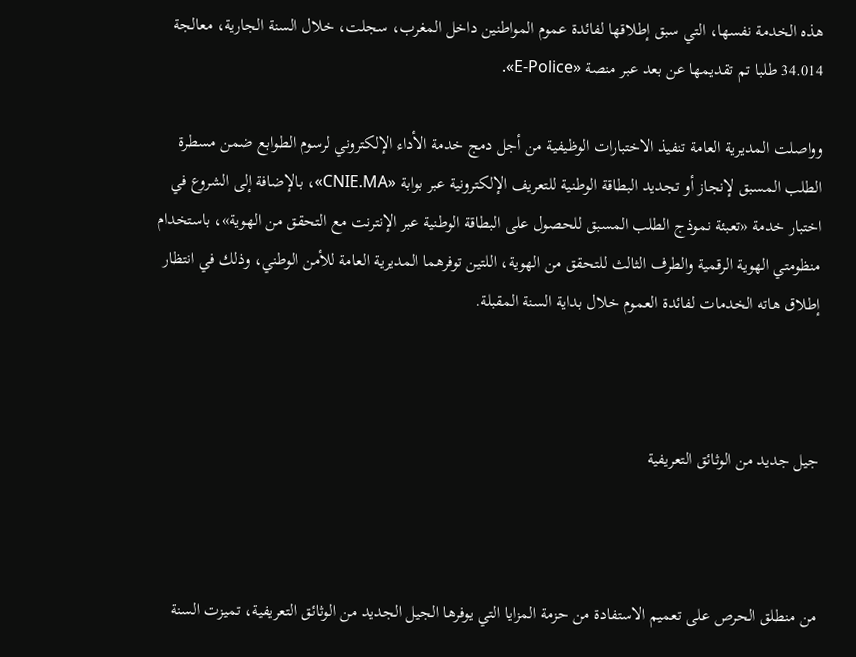هذه الخدمة نفسها، التي سبق إطلاقها لفائدة عموم المواطنين داخل المغرب، سجلت، خلال السنة الجارية، معالجة 34.014 طلبا تم تقديمها عن بعد عبر منصة «E-Police».

وواصلت المديرية العامة تنفيذ الاختبارات الوظيفية من أجل دمج خدمة الأداء الإلكتروني لرسوم الطوابع ضمن مسطرة الطلب المسبق لإنجاز أو تجديد البطاقة الوطنية للتعريف الإلكترونية عبر بوابة «CNIE.MA»، بالإضافة إلى الشروع في اختبار خدمة «تعبئة نموذج الطلب المسبق للحصول على البطاقة الوطنية عبر الإنترنت مع التحقق من الهوية»، باستخدام منظومتي الهوية الرقمية والطرف الثالث للتحقق من الهوية، اللتين توفرهما المديرية العامة للأمن الوطني، وذلك في انتظار إطلاق هاته الخدمات لفائدة العموم خلال بداية السنة المقبلة.



جيل جديد من الوثائق التعريفية



من منطلق الحرص على تعميم الاستفادة من حزمة المزايا التي يوفرها الجيل الجديد من الوثائق التعريفية، تميزت السنة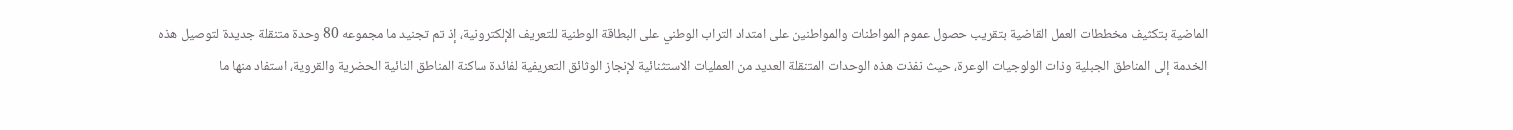الماضية بتكثيف مخططات العمل القاضية بتقريب حصول عموم المواطنات والمواطنين على امتداد التراب الوطني على البطاقة الوطنية للتعريف الإلكترونية، إذ تم تجنيد ما مجموعه 80 وحدة متنقلة جديدة لتوصيل هذه الخدمة إلى المناطق الجبلية وذات الولوجيات الوعرة، حيث نفذت هذه الوحدات المتنقلة العديد من العمليات الاستثنائية لإنجاز الوثائق التعريفية لفائدة ساكنة المناطق النائية الحضرية والقروية، استفاد منها ما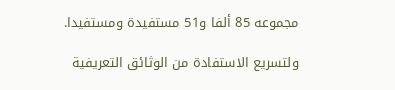مجموعه 85 ألفا و51 مستفيدة ومستفيدا.

ولتسريع الاستفادة من الوثائق التعريفية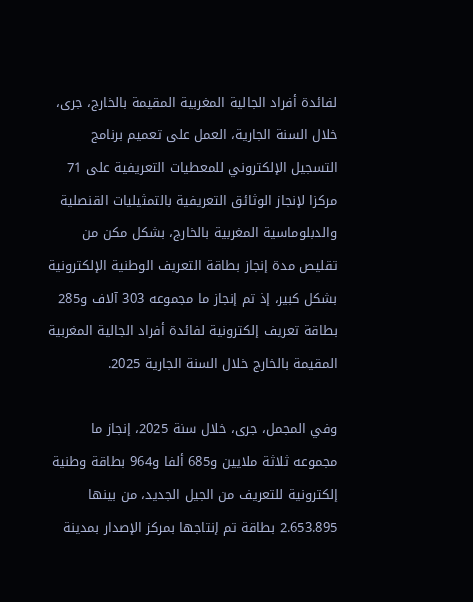لفائدة أفراد الجالية المغربية المقيمة بالخارج، جرى، خلال السنة الجارية، العمل على تعميم برنامج التسجيل الإلكتروني للمعطيات التعريفية على 71 مركزا لإنجاز الوثائق التعريفية بالتمثيليات القنصلية والدبلوماسية المغربية بالخارج، بشكل مكن من تقليص مدة إنجاز بطاقة التعريف الوطنية الإلكترونية بشكل كبير، إذ تم إنجاز ما مجموعه 303 آلاف و285 بطاقة تعريف إلكترونية لفائدة أفراد الجالية المغربية المقيمة بالخارج خلال السنة الجارية 2025.

وفي المجمل، جرى، خلال سنة 2025، إنجاز ما مجموعه ثلاثة ملايين و685 ألفا و964 بطاقة وطنية إلكترونية للتعريف من الجيل الجديد، من بينها 2.653.895 بطاقة تم إنتاجها بمركز الإصدار بمدينة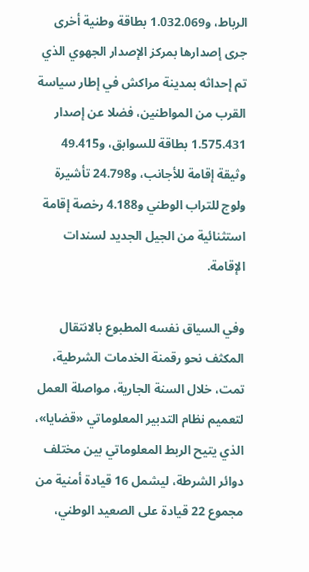الرباط، و1.032.069 بطاقة وطنية أخرى جرى إصدارها بمركز الإصدار الجهوي الذي تم إحداثه بمدينة مراكش في إطار سياسة القرب من المواطنين، فضلا عن إصدار 1.575.431 بطاقة للسوابق، و49.415 وثيقة إقامة للأجانب، و24.798 تأشيرة ولوج للتراب الوطني و4.188 رخصة إقامة استثنائية من الجيل الجديد لسندات الإقامة.

وفي السياق نفسه المطبوع بالانتقال المكثف نحو رقمنة الخدمات الشرطية، تمت، خلال السنة الجارية، مواصلة العمل لتعميم نظام التدبير المعلوماتي «قضايا»، الذي يتيح الربط المعلوماتي بين مختلف دوائر الشرطة، ليشمل 16 قيادة أمنية من مجموع 22 قيادة على الصعيد الوطني،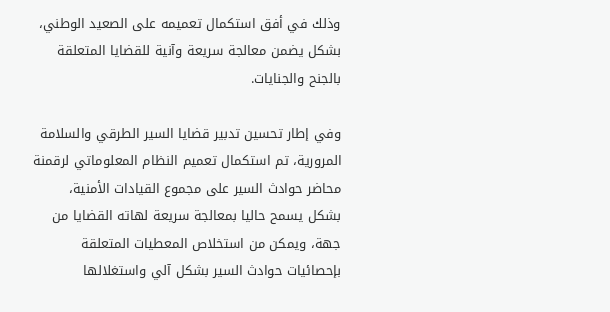وذلك في أفق استكمال تعميمه على الصعيد الوطني، بشكل يضمن معالجة سريعة وآنية للقضايا المتعلقة بالجنح والجنايات.

وفي إطار تحسين تدبير قضايا السير الطرقي والسلامة المرورية، تم استكمال تعميم النظام المعلوماتي لرقمنة محاضر حوادث السير على مجموع القيادات الأمنية، بشكل يسمح حاليا بمعالجة سريعة لهاته القضايا من جهة، ويمكن من استخلاص المعطيات المتعلقة بإحصائيات حوادث السير بشكل آلي واستغلالها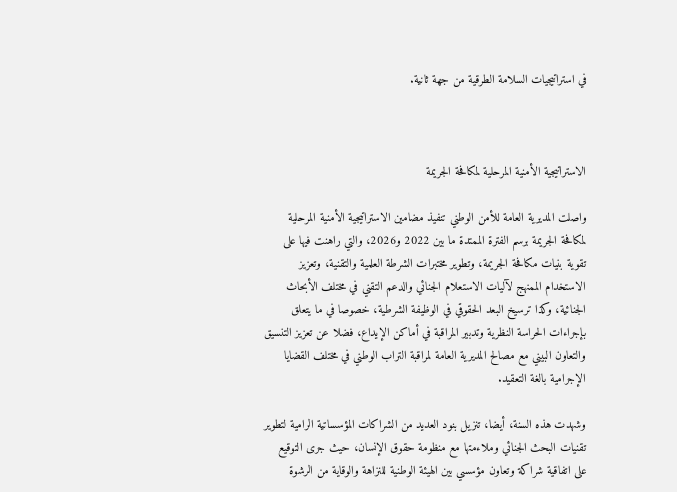في استراتيجيات السلامة الطرقية من جهة ثانية.



الاستراتيجية الأمنية المرحلية لمكافحة الجريمة

واصلت المديرية العامة للأمن الوطني تنفيذ مضامين الاستراتيجية الأمنية المرحلية لمكافحة الجريمة برسم الفترة الممتدة ما بين 2022 و2026، والتي راهنت فيها على تقوية بنيات مكافحة الجريمة، وتطوير مختبرات الشرطة العلمية والتقنية، وتعزيز الاستخدام الممنهج لآليات الاستعلام الجنائي والدعم التقني في مختلف الأبحاث الجنائية، وكذا ترسيخ البعد الحقوقي في الوظيفة الشرطية، خصوصا في ما يتعلق بإجراءات الحراسة النظرية وتدبير المراقبة في أماكن الإيداع، فضلا عن تعزيز التنسيق والتعاون البيني مع مصالح المديرية العامة لمراقبة التراب الوطني في مختلف القضايا الإجرامية بالغة التعقيد.

وشهدت هذه السنة، أيضا، تنزيل بنود العديد من الشراكات المؤسساتية الرامية لتطوير تقنيات البحث الجنائي وملاءمتها مع منظومة حقوق الإنسان، حيث جرى التوقيع على اتفاقية شراكة وتعاون مؤسسي بين الهيئة الوطنية للنزاهة والوقاية من الرشوة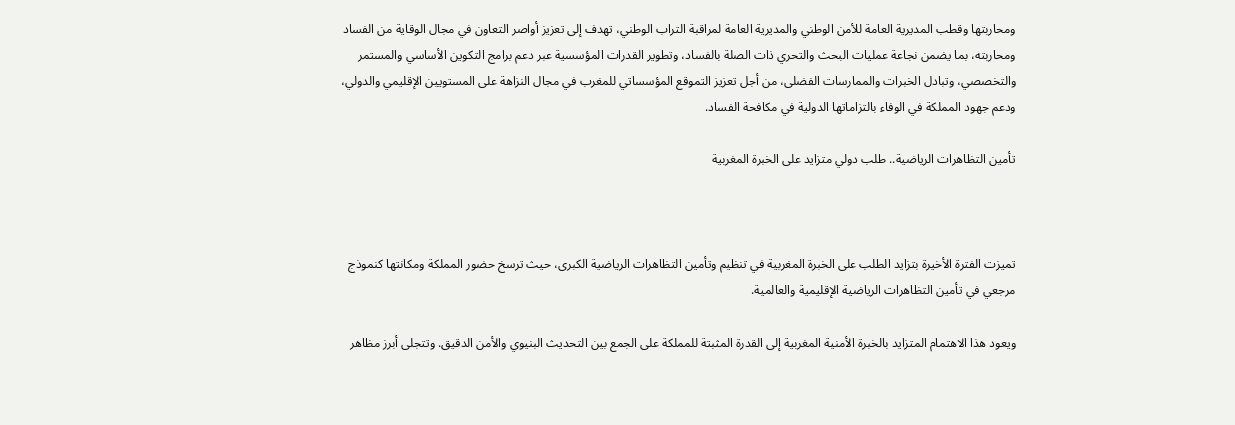ومحاربتها وقطب المديرية العامة للأمن الوطني والمديرية العامة لمراقبة التراب الوطني، تهدف إلى تعزيز أواصر التعاون في مجال الوقاية من الفساد ومحاربته، بما يضمن نجاعة عمليات البحث والتحري ذات الصلة بالفساد، وتطوير القدرات المؤسسية عبر دعم برامج التكوين الأساسي والمستمر والتخصصي، وتبادل الخبرات والممارسات الفضلى، من أجل تعزيز التموقع المؤسساتي للمغرب في مجال النزاهة على المستويين الإقليمي والدولي، ودعم جهود المملكة في الوفاء بالتزاماتها الدولية في مكافحة الفساد.

تأمين التظاهرات الرياضية.. طلب دولي متزايد على الخبرة المغربية



تميزت الفترة الأخيرة بتزايد الطلب على الخبرة المغربية في تنظيم وتأمين التظاهرات الرياضية الكبرى، حيث ترسخ حضور المملكة ومكانتها كنموذج مرجعي في تأمين التظاهرات الرياضية الإقليمية والعالمية.

ويعود هذا الاهتمام المتزايد بالخبرة الأمنية المغربية إلى القدرة المثبتة للمملكة على الجمع بين التحديث البنيوي والأمن الدقيق. وتتجلى أبرز مظاهر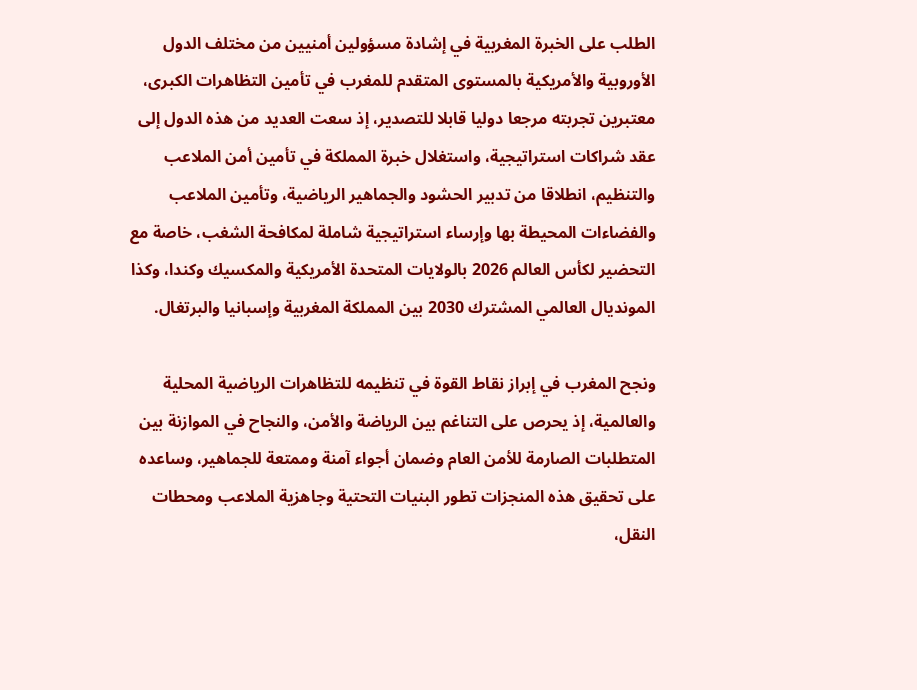الطلب على الخبرة المغربية في إشادة مسؤولين أمنيين من مختلف الدول الأوروبية والأمريكية بالمستوى المتقدم للمغرب في تأمين التظاهرات الكبرى، معتبرين تجربته مرجعا دوليا قابلا للتصدير، إذ سعت العديد من هذه الدول إلى عقد شراكات استراتيجية، واستغلال خبرة المملكة في تأمين أمن الملاعب والتنظيم، انطلاقا من تدبير الحشود والجماهير الرياضية، وتأمين الملاعب والفضاءات المحيطة بها وإرساء استراتيجية شاملة لمكافحة الشغب، خاصة مع التحضير لكأس العالم 2026 بالولايات المتحدة الأمريكية والمكسيك وكندا، وكذا المونديال العالمي المشترك 2030 بين المملكة المغربية وإسبانيا والبرتغال.

ونجح المغرب في إبراز نقاط القوة في تنظيمه للتظاهرات الرياضية المحلية والعالمية، إذ يحرص على التناغم بين الرياضة والأمن، والنجاح في الموازنة بين المتطلبات الصارمة للأمن العام وضمان أجواء آمنة وممتعة للجماهير، وساعده على تحقيق هذه المنجزات تطور البنيات التحتية وجاهزية الملاعب ومحطات النقل،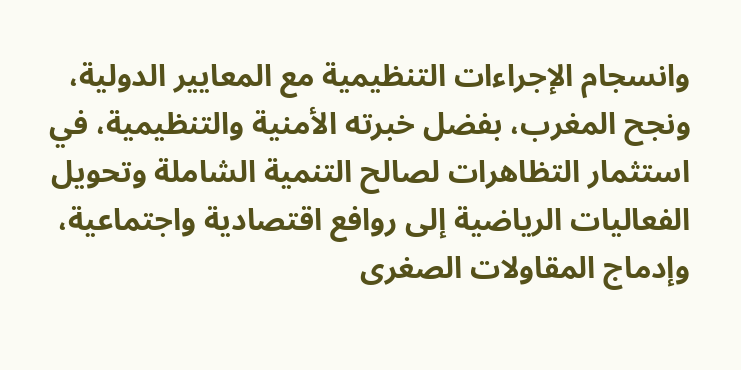وانسجام الإجراءات التنظيمية مع المعايير الدولية، ونجح المغرب، بفضل خبرته الأمنية والتنظيمية، في استثمار التظاهرات لصالح التنمية الشاملة وتحويل الفعاليات الرياضية إلى روافع اقتصادية واجتماعية، وإدماج المقاولات الصغرى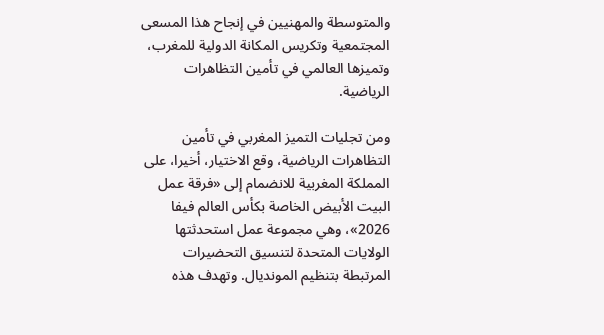والمتوسطة والمهنيين في إنجاح هذا المسعى المجتمعية وتكريس المكانة الدولية للمغرب، وتميزها العالمي في تأمين التظاهرات الرياضية.

ومن تجليات التميز المغربي في تأمين التظاهرات الرياضية، وقع الاختيار، أخيرا، على المملكة المغربية للانضمام إلى «فرقة عمل البيت الأبيض الخاصة بكأس العالم فيفا 2026»، وهي مجموعة عمل استحدثتها الولايات المتحدة لتنسيق التحضيرات المرتبطة بتنظيم المونديال. وتهدف هذه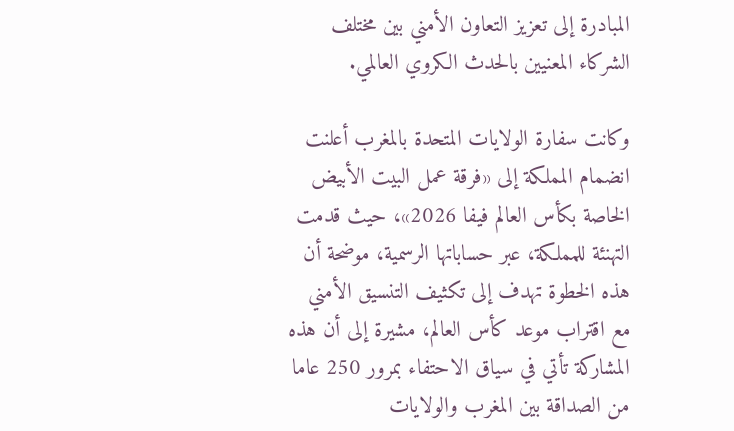المبادرة إلى تعزيز التعاون الأمني بين مختلف الشركاء المعنيين بالحدث الكروي العالمي.

وكانت سفارة الولايات المتحدة بالمغرب أعلنت انضمام المملكة إلى «فرقة عمل البيت الأبيض الخاصة بكأس العالم فيفا 2026»، حيث قدمت التهنئة للمملكة، عبر حساباتها الرسمية، موضحة أن هذه الخطوة تهدف إلى تكثيف التنسيق الأمني مع اقتراب موعد كأس العالم، مشيرة إلى أن هذه المشاركة تأتي في سياق الاحتفاء بمرور 250 عاما من الصداقة بين المغرب والولايات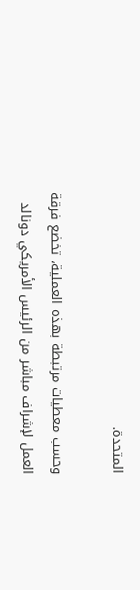المتحدة.

وحسب معطيات مرتبطة بهذه العملية، تخضع فرقة العمل لإشراف مباشر من الرئيس الأمريكي دونالد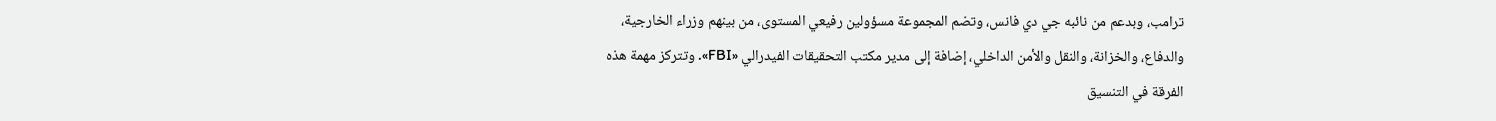ترامب، وبدعم من نائبه جي دي فانس، وتضم المجموعة مسؤولين رفيعي المستوى، من بينهم وزراء الخارجية، والدفاع، والخزانة، والنقل والأمن الداخلي، إضافة إلى مدير مكتب التحقيقات الفيدرالي «FBI». وتتركز مهمة هذه الفرقة في التنسيق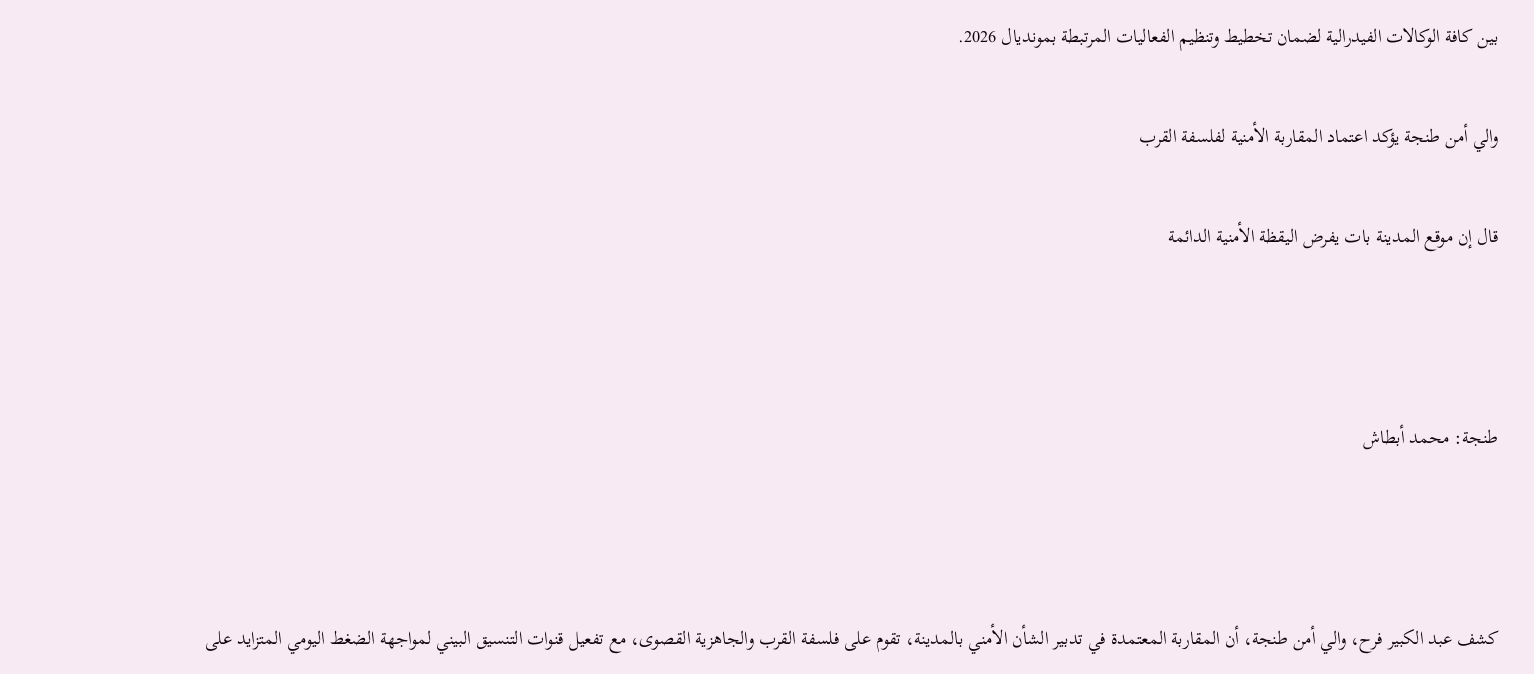بين كافة الوكالات الفيدرالية لضمان تخطيط وتنظيم الفعاليات المرتبطة بمونديال 2026.

والي أمن طنجة يؤكد اعتماد المقاربة الأمنية لفلسفة القرب

قال إن موقع المدينة بات يفرض اليقظة الأمنية الدائمة



طنجة: محمد أبطاش



كشف عبد الكبير فرح، والي أمن طنجة، أن المقاربة المعتمدة في تدبير الشأن الأمني بالمدينة، تقوم على فلسفة القرب والجاهزية القصوى، مع تفعيل قنوات التنسيق البيني لمواجهة الضغط اليومي المتزايد على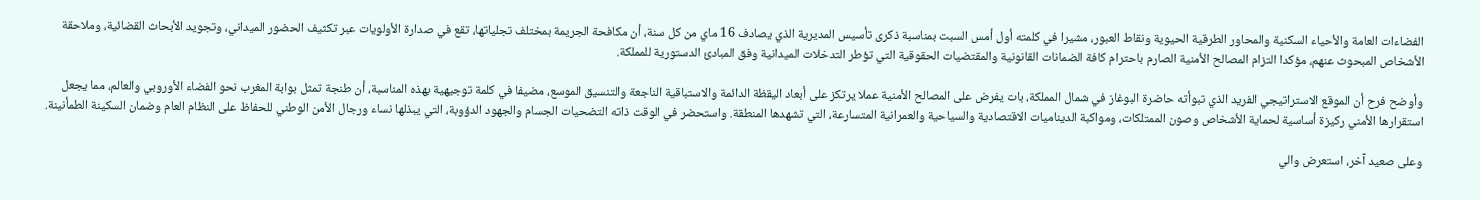الفضاءات العامة والأحياء السكنية والمحاور الطرقية الحيوية ونقاط العبور، مشيرا في كلمته أول أمس السبت بمناسبة ذكرى تأسيس المديرية الذي يصادف 16 ماي من كل سنة، أن مكافحة الجريمة بمختلف تجلياتها، تقع في صدارة الأولويات عبر تكثيف الحضور الميداني، وتجويد الأبحاث القضائية، وملاحقة الأشخاص المبحوث عنهم، مؤكدا التزام المصالح الأمنية الصارم باحترام كافة الضمانات القانونية والمقتضيات الحقوقية التي تؤطر التدخلات الميدانية وفق المبادئ الدستورية للمملكة.

وأوضح فرح أن الموقع الاستراتيجي الفريد الذي تبوأته حاضرة البوغاز في شمال المملكة، بات يفرض على المصالح الأمنية عملا يرتكز على أبعاد اليقظة الدائمة والاستباقية الناجعة والتنسيق الموسع، مضيفا في كلمة توجيهية بهذه المناسبة، أن طنجة تمثل بوابة المغرب نحو الفضاء الأوروبي والعالم، مما يجعل استقرارها الأمني ركيزة أساسية لحماية الأشخاص وصون الممتلكات، ومواكبة الديناميات الاقتصادية والسياحية والعمرانية المتسارعة، التي تشهدها المنطقة. واستحضر في الوقت ذاته التضحيات الجسام والجهود الدؤوبة، التي يبذلها نساء ورجال الأمن الوطني للحفاظ على النظام العام وضمان السكينة الطمأنينة.

وعلى صعيد آخر، استعرض والي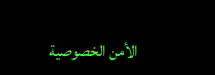الأمن الخصوصية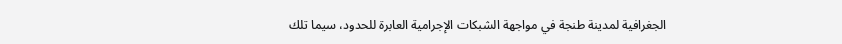الجغرافية لمدينة طنجة في مواجهة الشبكات الإجرامية العابرة للحدود، سيما تلك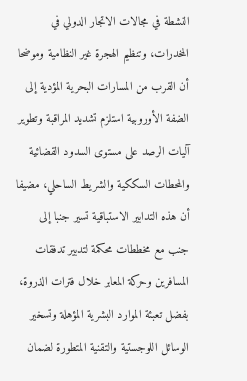النشطة في مجالات الاتجار الدولي في المخدرات، وتنظيم الهجرة غير النظامية وموضحا أن القرب من المسارات البحرية المؤدية إلى الضفة الأوروبية استلزم تشديد المراقبة وتطوير آليات الرصد على مستوى السدود القضائية والمحطات السككية والشريط الساحلي، مضيفا أن هذه التدابير الاستباقية تسير جنبا إلى جنب مع مخططات محكمة لتدبير تدفقات المسافرين وحركة المعابر خلال فترات الذروة، بفضل تعبئة الموارد البشرية المؤهلة وتسخير الوسائل اللوجستية والتقنية المتطورة لضمان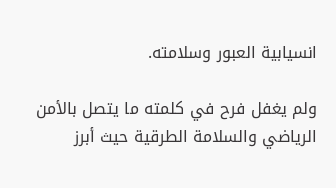انسيابية العبور وسلامته.

ولم يغفل فرح في كلمته ما يتصل بالأمن الرياضي والسلامة الطرقية حيث أبرز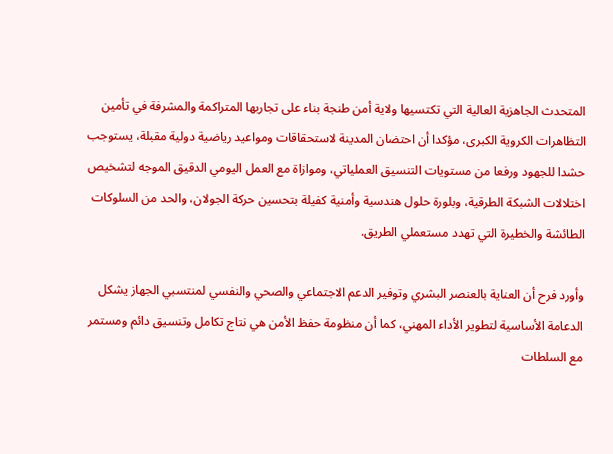المتحدث الجاهزية العالية التي تكتسيها ولاية أمن طنجة بناء على تجاربها المتراكمة والمشرفة في تأمين التظاهرات الكروية الكبرى، مؤكدا أن احتضان المدينة لاستحقاقات ومواعيد رياضية دولية مقبلة، يستوجب حشدا للجهود ورفعا من مستويات التنسيق العملياتي، وموازاة مع العمل اليومي الدقيق الموجه لتشخيص اختلالات الشبكة الطرقية، وبلورة حلول هندسية وأمنية كفيلة بتحسين حركة الجولان، والحد من السلوكات الطائشة والخطيرة التي تهدد مستعملي الطريق.

وأورد فرح أن العناية بالعنصر البشري وتوفير الدعم الاجتماعي والصحي والنفسي لمنتسبي الجهاز يشكل الدعامة الأساسية لتطوير الأداء المهني، كما أن منظومة حفظ الأمن هي نتاج تكامل وتنسيق دائم ومستمر مع السلطات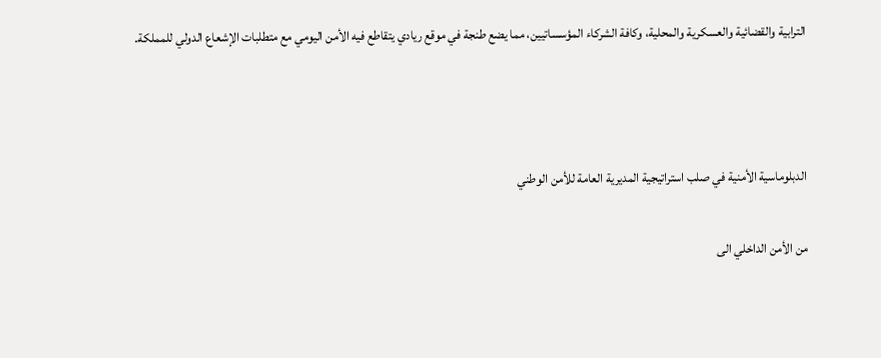الترابية والقضائية والعسكرية والمحلية، وكافة الشركاء المؤسساتيين، مما يضع طنجة في موقع ريادي يتقاطع فيه الأمن اليومي مع متطلبات الإشعاع الدولي للمملكة.



الدبلوماسية الأمنية في صلب استراتيجية المديرية العامة للأمن الوطني

من الأمن الداخلي الى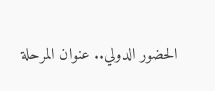الحضور الدولي.. عنوان المرحلة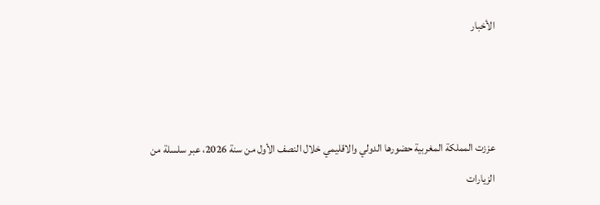الأخبار



عززت المملكة المغربية حضورها الدولي والاقليمي خلال النصف الأول من سنة 2026، عبر سلسلة من الزيارات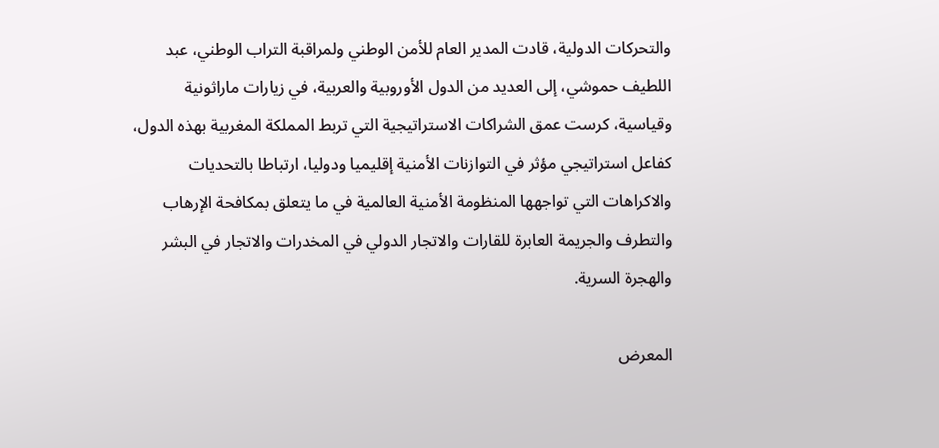والتحركات الدولية، قادت المدير العام للأمن الوطني ولمراقبة التراب الوطني، عبد اللطيف حموشي، إلى العديد من الدول الأوروبية والعربية، في زيارات ماراثونية وقياسية، كرست عمق الشراكات الاستراتيجية التي تربط المملكة المغربية بهذه الدول، كفاعل استراتيجي مؤثر في التوازنات الأمنية إقليميا ودوليا، ارتباطا بالتحديات والاكراهات التي تواجهها المنظومة الأمنية العالمية في ما يتعلق بمكافحة الإرهاب والتطرف والجريمة العابرة للقارات والاتجار الدولي في المخدرات والاتجار في البشر والهجرة السرية.

المعرض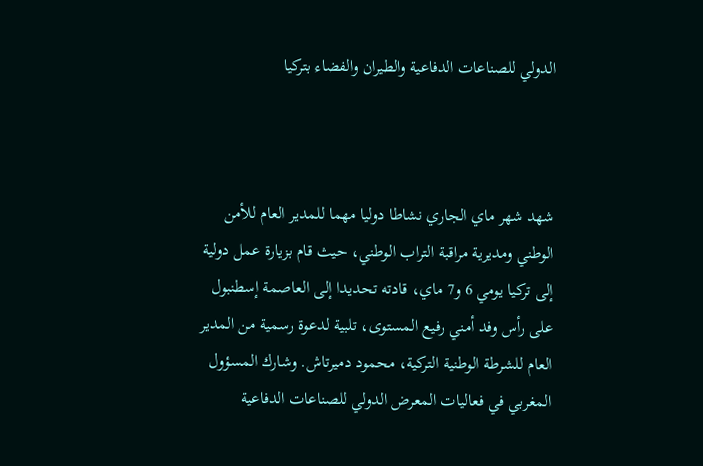الدولي للصناعات الدفاعية والطيران والفضاء بتركيا



شهد شهر ماي الجاري نشاطا دوليا مهما للمدير العام للأمن الوطني ومديرية مراقبة التراب الوطني، حيث قام بزيارة عمل دولية إلى تركيا يومي 6 و7 ماي، قادته تحديدا إلى العاصمة إسطنبول على رأس وفد أمني رفيع المستوى، تلبية لدعوة رسمية من المدير العام للشرطة الوطنية التركية، محمود دميرتاش. وشارك المسؤول المغربي في فعاليات المعرض الدولي للصناعات الدفاعية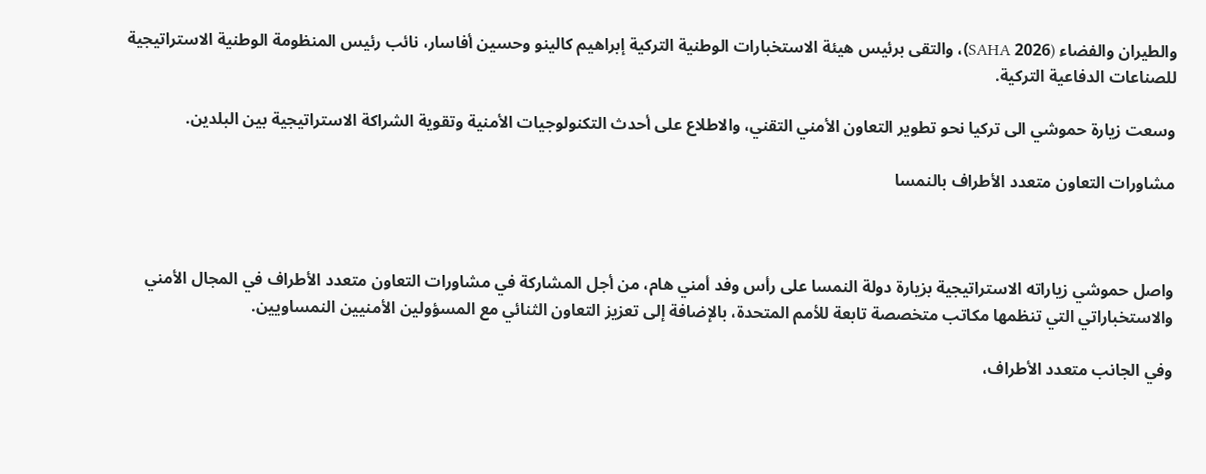والطيران والفضاء (SAHA 2026)، والتقى برئيس هيئة الاستخبارات الوطنية التركية إبراهيم كالينو وحسين أفاسار، نائب رئيس المنظومة الوطنية الاستراتيجية للصناعات الدفاعية التركية.

وسعت زيارة حموشي الى تركيا نحو تطوير التعاون الأمني التقني، والاطلاع على أحدث التكنولوجيات الأمنية وتقوية الشراكة الاستراتيجية بين البلدين.

مشاورات التعاون متعدد الأطراف بالنمسا



واصل حموشي زياراته الاستراتيجية بزيارة دولة النمسا على رأس وفد أمني هام، من أجل المشاركة في مشاورات التعاون متعدد الأطراف في المجال الأمني والاستخباراتي التي تنظمها مكاتب متخصصة تابعة للأمم المتحدة، بالإضافة إلى تعزيز التعاون الثنائي مع المسؤولين الأمنيين النمساويين.

وفي الجانب متعدد الأطراف،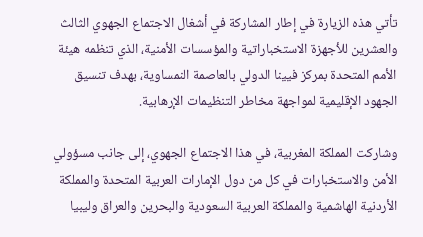تأتي هذه الزيارة في إطار المشاركة في أشغال الاجتماع الجهوي الثالث والعشرين للأجهزة الاستخباراتية والمؤسسات الأمنية، الذي تنظمه هيئة الأمم المتحدة بمركز فيينا الدولي بالعاصمة النمساوية، بهدف تنسيق الجهود الإقليمية لمواجهة مخاطر التنظيمات الإرهابية.

وشاركت المملكة المغربية، في هذا الاجتماع الجهوي، إلى جانب مسؤولي الأمن والاستخبارات في كل من دول الإمارات العربية المتحدة والمملكة الأردنية الهاشمية والمملكة العربية السعودية والبحرين والعراق وليبيا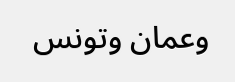وعمان وتونس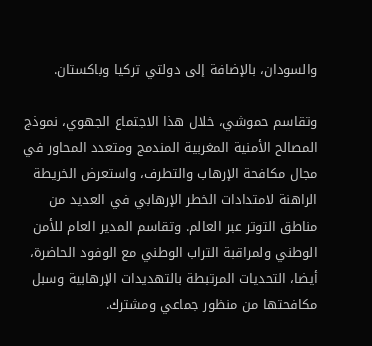والسودان، بالإضافة إلى دولتي تركيا وباكستان.

وتقاسم حموشي، خلال هذا الاجتماع الجهوي، نموذج المصالح الأمنية المغربية المندمج ومتعدد المحاور في مجال مكافحة الإرهاب والتطرف، واستعرض الخريطة الراهنة لامتدادات الخطر الإرهابي في العديد من مناطق التوتر عبر العالم. وتقاسم المدير العام للأمن الوطني ولمراقبة التراب الوطني مع الوفود الحاضرة، أيضا، التحديات المرتبطة بالتهديدات الإرهابية وسبل مكافحتها من منظور جماعي ومشترك.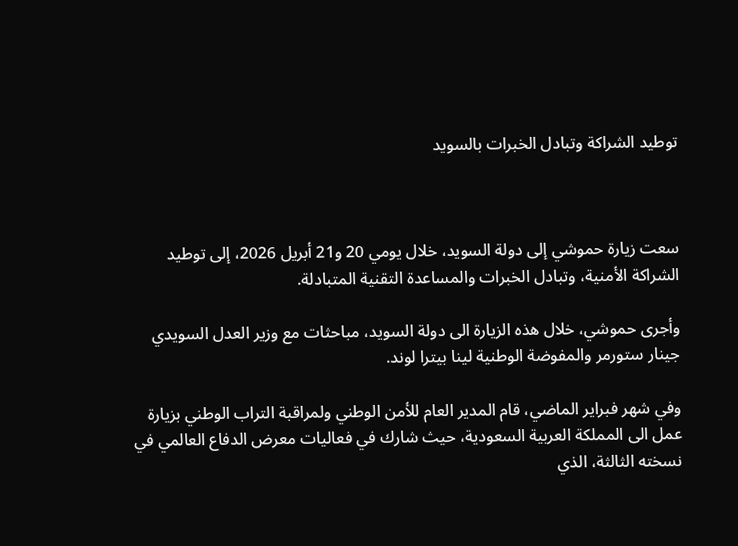توطيد الشراكة وتبادل الخبرات بالسويد



سعت زيارة حموشي إلى دولة السويد، خلال يومي 20 و21 أبريل 2026، إلى توطيد الشراكة الأمنية، وتبادل الخبرات والمساعدة التقنية المتبادلة.

وأجرى حموشي، خلال هذه الزيارة الى دولة السويد، مباحثات مع وزير العدل السويدي جينار ستورمر والمفوضة الوطنية لينا بيترا لوند.

وفي شهر فبراير الماضي، قام المدير العام للأمن الوطني ولمراقبة التراب الوطني بزيارة عمل الى المملكة العربية السعودية، حيث شارك في فعاليات معرض الدفاع العالمي في نسخته الثالثة، الذي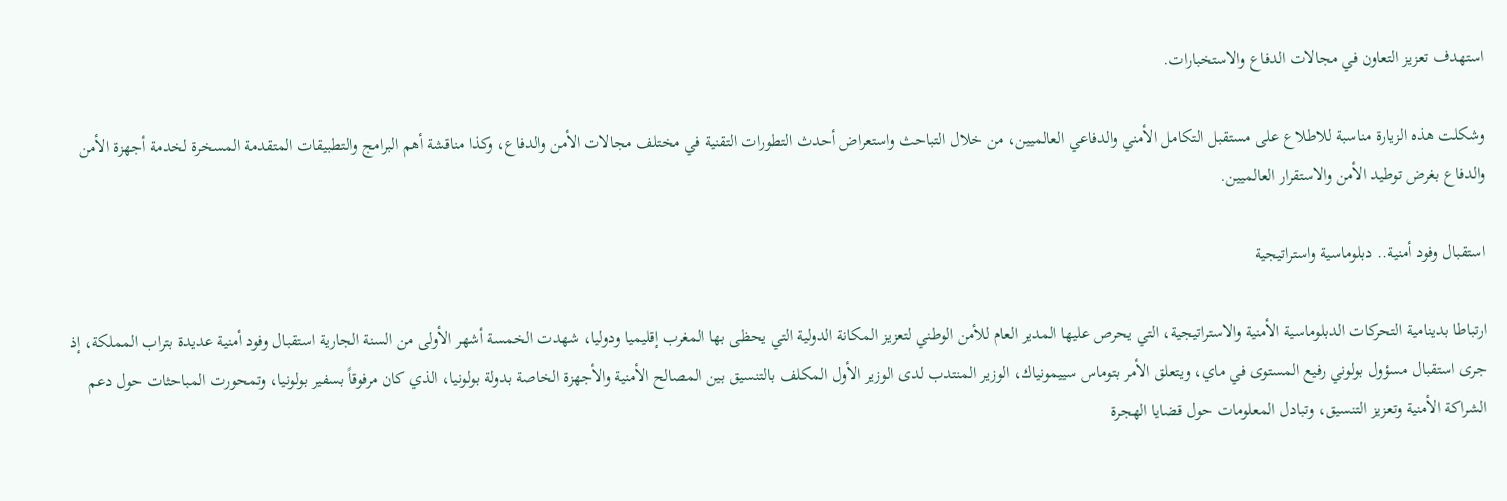استهدف تعزيز التعاون في مجالات الدفاع والاستخبارات.

وشكلت هذه الزيارة مناسبة للاطلاع على مستقبل التكامل الأمني والدفاعي العالميين، من خلال التباحث واستعراض أحدث التطورات التقنية في مختلف مجالات الأمن والدفاع، وكذا مناقشة أهم البرامج والتطبيقات المتقدمة المسخرة لخدمة أجهزة الأمن والدفاع بغرض توطيد الأمن والاستقرار العالميين.

استقبال وفود أمنية.. دبلوماسية واستراتيجية

ارتباطا بدينامية التحركات الدبلوماسية الأمنية والاستراتيجية، التي يحرص عليها المدير العام للأمن الوطني لتعزيز المكانة الدولية التي يحظى بها المغرب إقليميا ودوليا، شهدت الخمسة أشهر الأولى من السنة الجارية استقبال وفود أمنية عديدة بتراب المملكة، إذ جرى استقبال مسؤول بولوني رفيع المستوى في ماي، ويتعلق الأمر بتوماس سييمونياك، الوزير المنتدب لدى الوزير الأول المكلف بالتنسيق بين المصالح الأمنية والأجهزة الخاصة بدولة بولونيا، الذي كان مرفوقاً بسفير بولونيا، وتمحورت المباحثات حول دعم الشراكة الأمنية وتعزيز التنسيق، وتبادل المعلومات حول قضايا الهجرة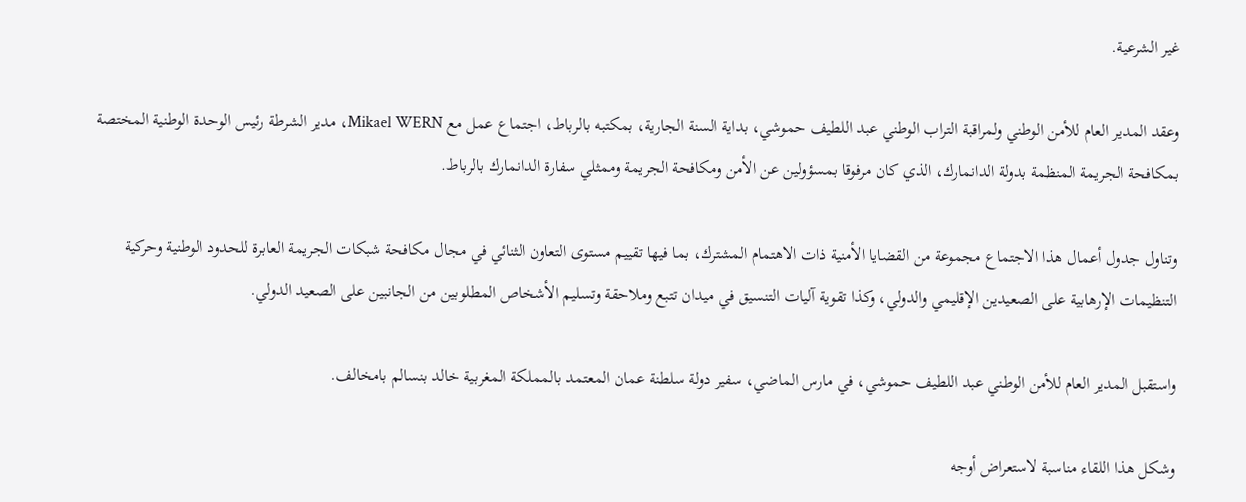غير الشرعية.

وعقد المدير العام للأمن الوطني ولمراقبة التراب الوطني عبد اللطيف حموشي، بداية السنة الجارية، بمكتبه بالرباط، اجتماع عمل مع Mikael WERN، مدير الشرطة رئيس الوحدة الوطنية المختصة بمكافحة الجريمة المنظمة بدولة الدانمارك، الذي كان مرفوقا بمسؤولين عن الأمن ومكافحة الجريمة وممثلي سفارة الدانمارك بالرباط.

وتناول جدول أعمال هذا الاجتماع مجموعة من القضايا الأمنية ذات الاهتمام المشترك، بما فيها تقييم مستوى التعاون الثنائي في مجال مكافحة شبكات الجريمة العابرة للحدود الوطنية وحركية التنظيمات الإرهابية على الصعيدين الإقليمي والدولي، وكذا تقوية آليات التنسيق في ميدان تتبع وملاحقة وتسليم الأشخاص المطلوبين من الجانبين على الصعيد الدولي.

واستقبل المدير العام للأمن الوطني عبد اللطيف حموشي، في مارس الماضي، سفير دولة سلطنة عمان المعتمد بالمملكة المغربية خالد بنسالم بامخالف.

وشكل هذا اللقاء مناسبة لاستعراض أوجه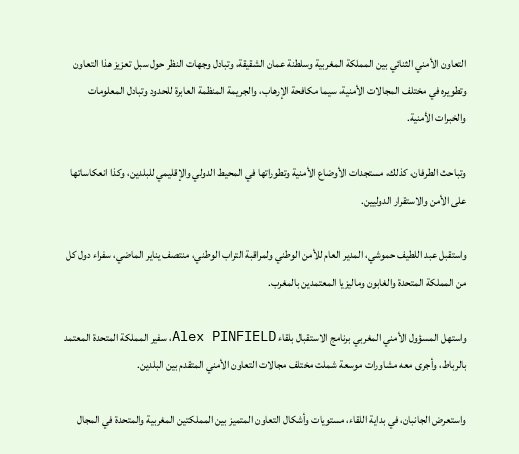التعاون الأمني الثنائي بين المملكة المغربية وسلطنة عمان الشقيقة، وتبادل وجهات النظر حول سبل تعزيز هذا التعاون وتطويره في مختلف المجالات الأمنية، سيما مكافحة الإرهاب، والجريمة المنظمة العابرة للحدود وتبادل المعلومات والخبرات الأمنية.

وتباحث الطرفان، كذلك، مستجدات الأوضاع الأمنية وتطوراتها في المحيط الدولي والإقليمي للبلدين، وكذا انعكاساتها على الأمن والاستقرار الدوليين.

واستقبل عبد اللطيف حموشي، المدير العام للأمن الوطني ولمراقبة التراب الوطني، منتصف يناير الماضي، سفراء دول كل من المملكة المتحدة والغابون وماليزيا المعتمدين بالمغرب.

واستهل المسؤول الأمني المغربي برنامج الاستقبال بلقاء Alex PINFIELD، سفير المملكة المتحدة المعتمد بالرباط، وأجرى معه مشاورات موسعة شملت مختلف مجالات التعاون الأمني المتقدم بين البلدين.

واستعرض الجانبان، في بداية اللقاء، مستويات وأشكال التعاون المتميز بين المملكتين المغربية والمتحدة في المجال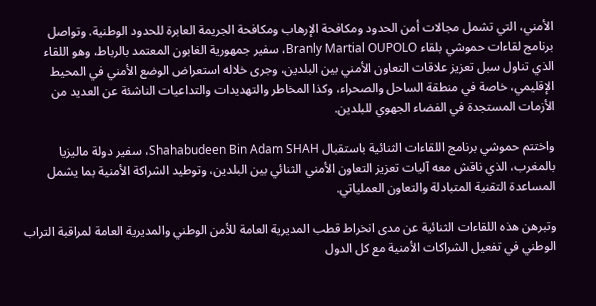الأمني، التي تشمل مجالات أمن الحدود ومكافحة الإرهاب ومكافحة الجريمة العابرة للحدود الوطنية. وتواصل برنامج لقاءات حموشي بلقاء Branly Martial OUPOLO، سفير جمهورية الغابون المعتمد بالرباط، وهو اللقاء الذي تناول سبل تعزيز علاقات التعاون الأمني بين البلدين، وجرى خلاله استعراض الوضع الأمني في المحيط الإقليمي، خاصة في منطقة الساحل والصحراء، وكذا المخاطر والتهديدات والتداعيات الناشئة عن العديد من الأزمات المستجدة في الفضاء الجهوي للبلدين.

واختتم حموشي برنامج اللقاءات الثنائية باستقبال Shahabudeen Bin Adam SHAH، سفير دولة ماليزيا بالمغرب، الذي ناقش معه آليات تعزيز التعاون الأمني الثنائي بين البلدين، وتوطيد الشراكة الأمنية بما يشمل المساعدة التقنية المتبادلة والتعاون العملياتي.

وتبرهن هذه اللقاءات الثنائية عن مدى انخراط قطب المديرية العامة للأمن الوطني والمديرية العامة لمراقبة التراب الوطني في تفعيل الشراكات الأمنية مع كل الدول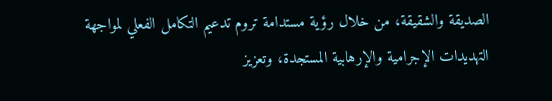الصديقة والشقيقة، من خلال رؤية مستدامة تروم تدعيم التكامل الفعلي لمواجهة التهديدات الإجرامية والإرهابية المستجدة، وتعزيز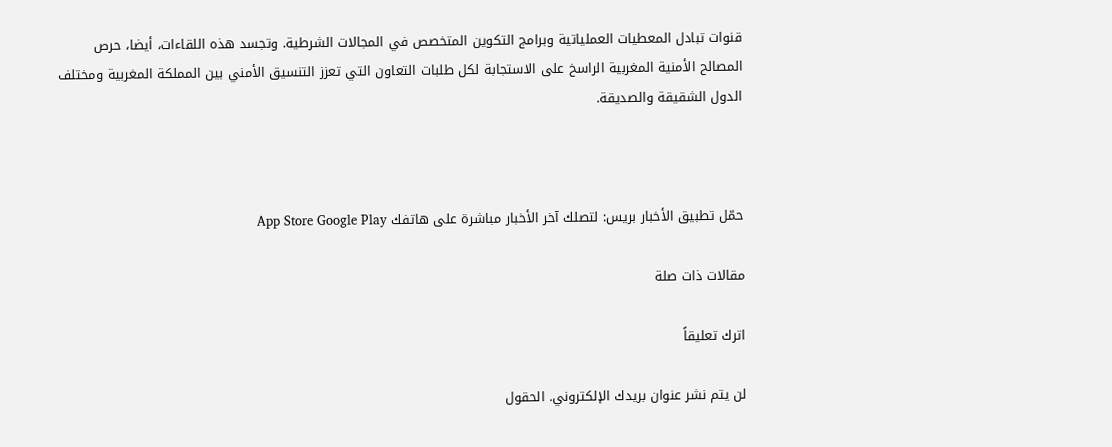قنوات تبادل المعطيات العملياتية وبرامج التكوين المتخصص في المجالات الشرطية. وتجسد هذه اللقاءات، أيضا، حرص المصالح الأمنية المغربية الراسخ على الاستجابة لكل طلبات التعاون التي تعزز التنسيق الأمني بين المملكة المغربية ومختلف الدول الشقيقة والصديقة.



حمّل تطبيق الأخبار بريس: لتصلك آخر الأخبار مباشرة على هاتفك App Store Google Play

مقالات ذات صلة

اترك تعليقاً

لن يتم نشر عنوان بريدك الإلكتروني. الحقول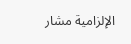الإلزامية مشار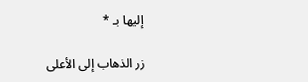إليها بـ *

زر الذهاب إلى الأعلى